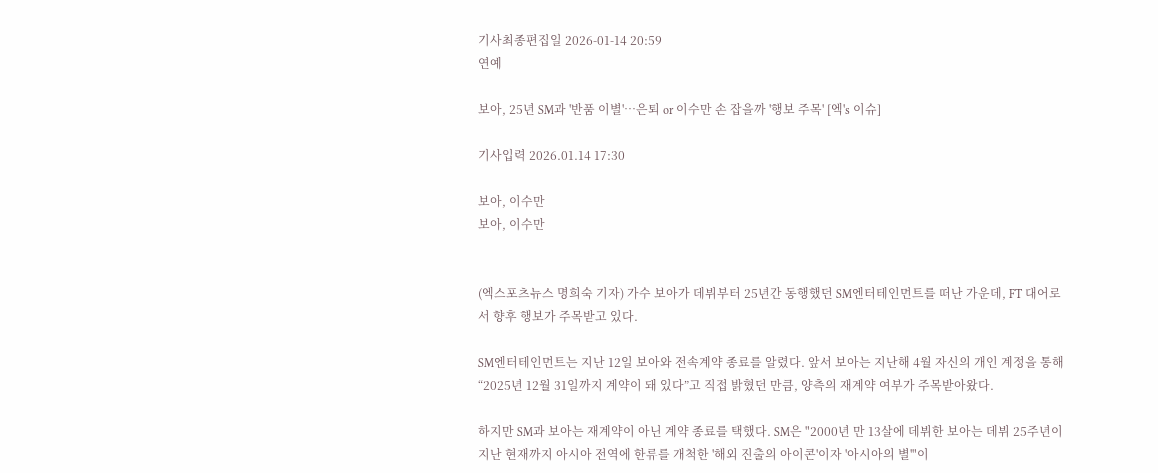기사최종편집일 2026-01-14 20:59
연예

보아, 25년 SM과 '반품 이별'…은퇴 or 이수만 손 잡을까 '행보 주목' [엑's 이슈]

기사입력 2026.01.14 17:30

보아, 이수만
보아, 이수만


(엑스포츠뉴스 명희숙 기자) 가수 보아가 데뷔부터 25년간 동행했던 SM엔터테인먼트를 떠난 가운데, FT 대어로서 향후 행보가 주목받고 있다.

SM엔터테인먼트는 지난 12일 보아와 전속계약 종료를 알렸다. 앞서 보아는 지난해 4월 자신의 개인 계정을 통해 “2025년 12월 31일까지 계약이 돼 있다”고 직접 밝혔던 만큼, 양측의 재계약 여부가 주목받아왔다.

하지만 SM과 보아는 재계약이 아닌 계약 종료를 택했다. SM은 "2000년 만 13살에 데뷔한 보아는 데뷔 25주년이 지난 현재까지 아시아 전역에 한류를 개척한 '해외 진출의 아이콘'이자 '아시아의 별'"이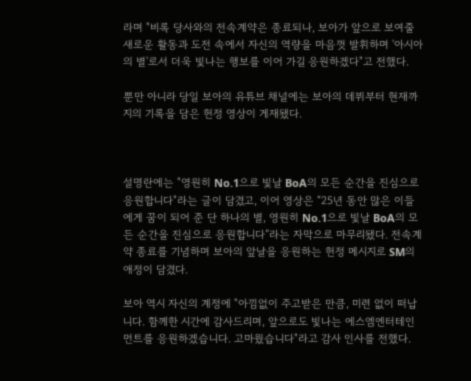라며 "비록 당사와의 전속계약은 종료되나, 보아가 앞으로 보여줄 새로운 활동과 도전 속에서 자신의 역량을 마음껏 발휘하며 '아시아의 별'로서 더욱 빛나는 행보를 이어 가길 응원하겠다"고 전했다.

뿐만 아니라 당일 보아의 유튜브 채널에는 보아의 데뷔부터 현재까지의 기록을 담은 헌정 영상이 게재됐다.



설명란에는 "영원히 No.1으로 빛날 BoA의 모든 순간을 진심으로 응원합니다"라는 글이 담겼고, 이어 영상은 “25년 동안 많은 이들에게 꿈이 되어 준 단 하나의 별, 영원히 No.1으로 빛날 BoA의 모든 순간을 진심으로 응원합니다”라는 자막으로 마무리됐다. 전속계약 종료를 기념하며 보아의 앞날을 응원하는 헌정 메시지로 SM의 애정이 담겼다.

보아 역시 자신의 계정에 "아낌없이 주고받은 만큼, 미련 없이 떠납니다. 함께한 시간에 감사드리며, 앞으로도 빛나는 에스엠엔터테인먼트를 응원하겠습니다. 고마웠습니다"라고 감사 인사를 전했다.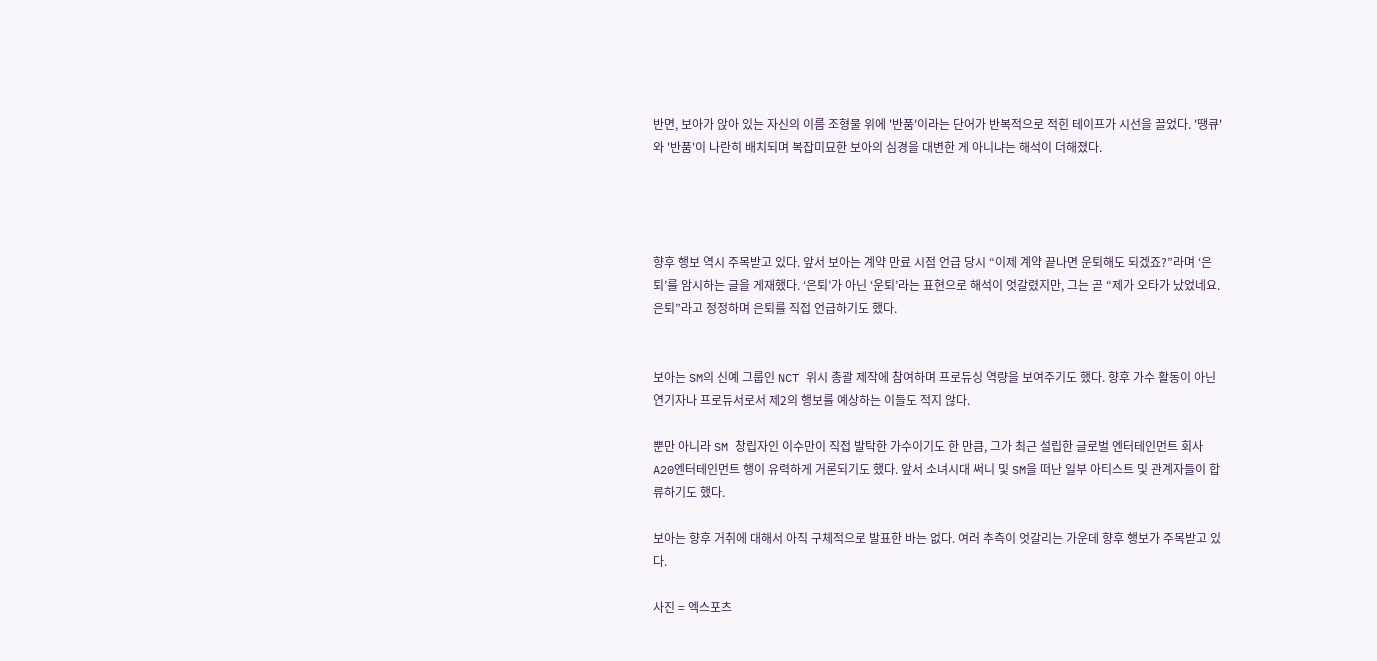반면, 보아가 앉아 있는 자신의 이름 조형물 위에 '반품'이라는 단어가 반복적으로 적힌 테이프가 시선을 끌었다. '땡큐'와 '반품'이 나란히 배치되며 복잡미묘한 보아의 심경을 대변한 게 아니냐는 해석이 더해졌다.




향후 행보 역시 주목받고 있다. 앞서 보아는 계약 만료 시점 언급 당시 “이제 계약 끝나면 운퇴해도 되겠죠?”라며 ‘은퇴’를 암시하는 글을 게재했다. ‘은퇴’가 아닌 ‘운퇴’라는 표현으로 해석이 엇갈렸지만, 그는 곧 “제가 오타가 났었네요. 은퇴”라고 정정하며 은퇴를 직접 언급하기도 했다.


보아는 SM의 신예 그룹인 NCT 위시 총괄 제작에 참여하며 프로듀싱 역량을 보여주기도 했다. 향후 가수 활동이 아닌 연기자나 프로듀서로서 제2의 행보를 예상하는 이들도 적지 않다.

뿐만 아니라 SM 창립자인 이수만이 직접 발탁한 가수이기도 한 만큼, 그가 최근 설립한 글로벌 엔터테인먼트 회사 A20엔터테인먼트 행이 유력하게 거론되기도 했다. 앞서 소녀시대 써니 및 SM을 떠난 일부 아티스트 및 관계자들이 합류하기도 했다.

보아는 향후 거취에 대해서 아직 구체적으로 발표한 바는 없다. 여러 추측이 엇갈리는 가운데 향후 행보가 주목받고 있다.

사진 = 엑스포츠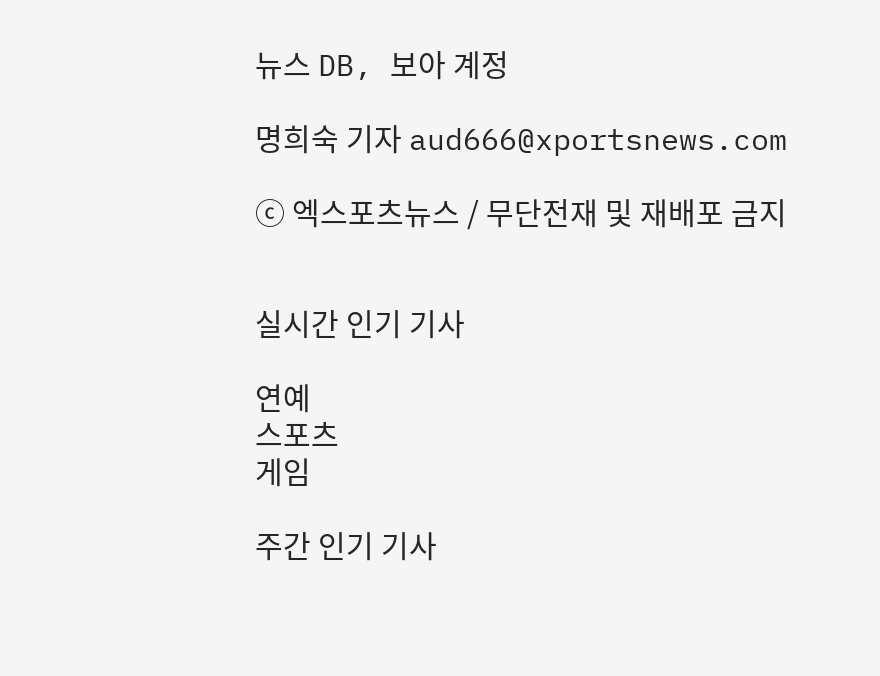뉴스 DB, 보아 계정

명희숙 기자 aud666@xportsnews.com

ⓒ 엑스포츠뉴스 / 무단전재 및 재배포 금지


실시간 인기 기사

연예
스포츠
게임

주간 인기 기사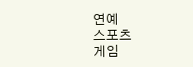연예
스포츠
게임